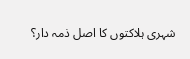شہری ہلاکتوں کا اصل ذمہ دار؟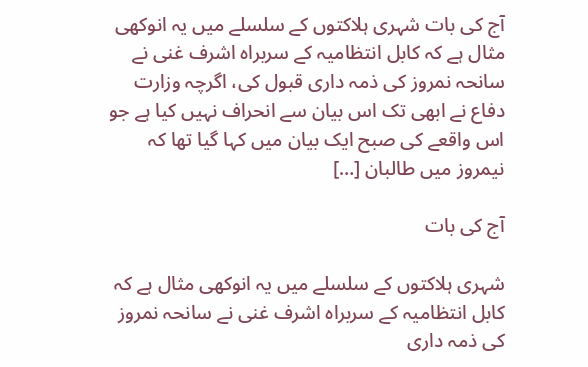آج کی بات شہری ہلاکتوں کے سلسلے میں یہ انوکھی مثال ہے کہ کابل انتظامیہ کے سربراہ اشرف غنی نے سانحہ نمروز کی ذمہ داری قبول کی، اگرچہ وزارت دفاع نے ابھی تک اس بیان سے انحراف نہیں کیا ہے جو اس واقعے کی صبح ایک بیان میں کہا گیا تھا کہ نیمروز میں طالبان […]

آج کی بات

شہری ہلاکتوں کے سلسلے میں یہ انوکھی مثال ہے کہ کابل انتظامیہ کے سربراہ اشرف غنی نے سانحہ نمروز کی ذمہ داری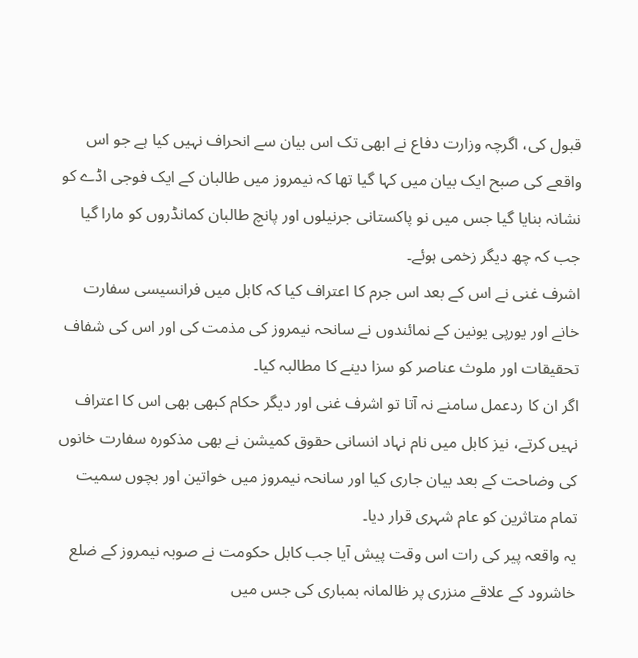قبول کی، اگرچہ وزارت دفاع نے ابھی تک اس بیان سے انحراف نہیں کیا ہے جو اس واقعے کی صبح ایک بیان میں کہا گیا تھا کہ نیمروز میں طالبان کے ایک فوجی اڈے کو نشانہ بنایا گیا جس میں نو پاکستانی جرنیلوں اور پانچ طالبان کمانڈروں کو مارا گیا جب کہ چھ دیگر زخمی ہوئے۔
اشرف غنی نے اس کے بعد اس جرم کا اعتراف کیا کہ کابل میں فرانسیسی سفارت خانے اور یورپی یونین کے نمائندوں نے سانحہ نیمروز کی مذمت کی اور اس کی شفاف تحقیقات اور ملوث عناصر کو سزا دینے کا مطالبہ کیا۔
اگر ان کا ردعمل سامنے نہ آتا تو اشرف غنی اور دیگر حکام کبھی بھی اس کا اعتراف نہیں کرتے، نیز کابل میں نام نہاد انسانی حقوق کمیشن نے بھی مذکورہ سفارت خانوں کی وضاحت کے بعد بیان جاری کیا اور سانحہ نیمروز میں خواتین اور بچوں سمیت تمام متاثرین کو عام شہری قرار دیا۔
یہ واقعہ پیر کی رات اس وقت پیش آیا جب کابل حکومت نے صوبہ نیمروز کے ضلع خاشرود کے علاقے منزری پر ظالمانہ بمباری کی جس میں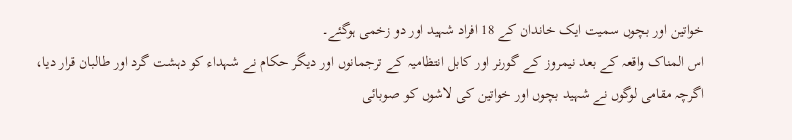خواتین اور بچوں سمیت ایک خاندان کے 18 افراد شہید اور دو زخمی ہوگئے۔
اس المناک واقعہ کے بعد نیمروز کے گورنر اور کابل انتظامیہ کے ترجمانوں اور دیگر حکام نے شہداء کو دہشت گرد اور طالبان قرار دیا، اگرچہ مقامی لوگوں نے شہید بچوں اور خواتین کی لاشوں کو صوبائی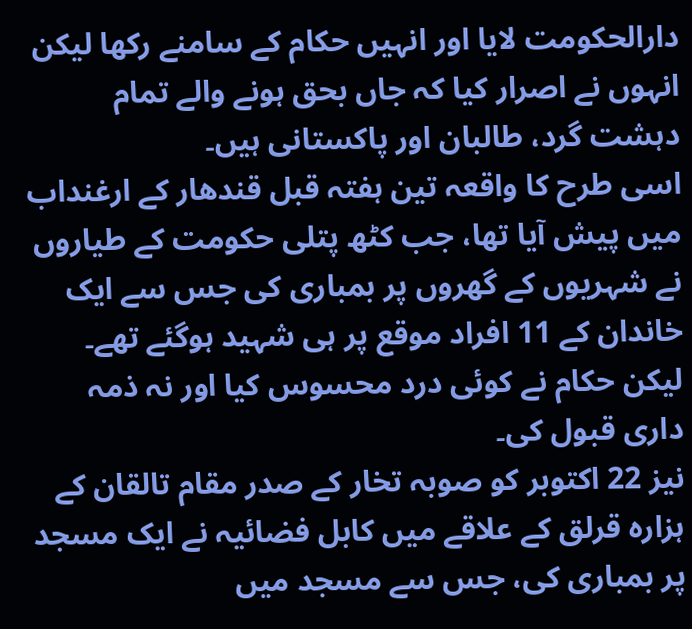دارالحکومت لایا اور انہیں حکام کے سامنے رکھا لیکن انہوں نے اصرار کیا کہ جاں بحق ہونے والے تمام دہشت گرد، طالبان اور پاکستانی ہیں۔
اسی طرح کا واقعہ تین ہفتہ قبل قندھار کے ارغنداب میں پیش آیا تھا، جب کٹھ پتلی حکومت کے طیاروں نے شہریوں کے گھروں پر بمباری کی جس سے ایک خاندان کے 11 افراد موقع پر ہی شہید ہوگئے تھے۔ لیکن حکام نے کوئی درد محسوس کیا اور نہ ذمہ داری قبول کی۔
نیز 22 اکتوبر کو صوبہ تخار کے صدر مقام تالقان کے ہزارہ قرلق کے علاقے میں کابل فضائیہ نے ایک مسجد پر بمباری کی، جس سے مسجد میں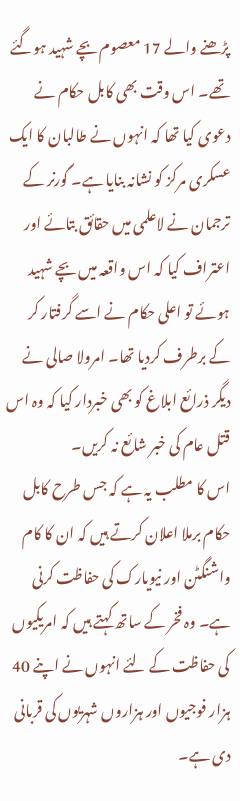پڑھنے والے 17 معصوم بچے شہید ہوگئے تھے۔ اس وقت بھی کابل حکام نے دعوی کیا تھا کہ انہوں نے طالبان کا ایک عسکری مرکز کو نشانہ بنایا ہے۔ گورنر کے ترجمان نے لاعلمی میں حقائق بتائے اور اعتراف کیا کہ اس واقعہ میں بچے شہید ہوئے تو اعلی حکام نے اسے گرفتار کر کے برطرف کردیا تھا۔ امرولا صالی نے دیگر ذرائع ابلاغ کو بھی خبردار کیا کہ وہ اس قتل عام کی خبر شائع نہ کریں۔
اس کا مطلب یہ ہے کہ جس طرح کابل حکام برملا اعلان کرتے ہیں کہ ان کا کام واشنگٹن اور نیویارک کی حفاظت کرنی ہے۔ وہ فخر کے ساتھ کہتے ہیں کہ امریکیوں کی حفاظت کے لئے انہوں نے اپنے 40 ہزار فوجیوں اور ہزاروں شہریوں کی قربانی دی ہے۔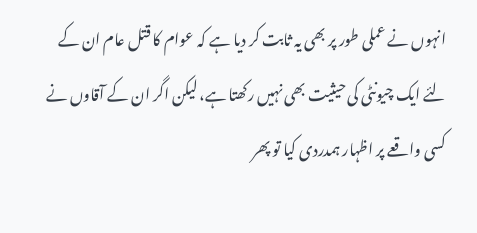انہوں نے عملی طور پر بھی یہ ثابت کر دیا ہے کہ عوام کا قتل عام ان کے لئے ایک چیونٹی کی حیثیت بھی نہیں رکھتا ہے، لیکن اگر ان کے آقاوں نے کسی واقعے پر اظہار ہمدردی کیا تو پھر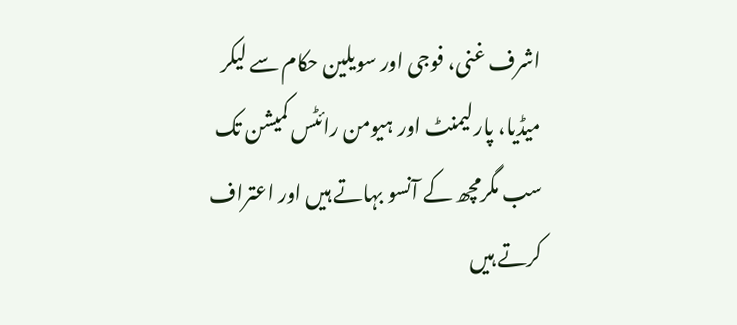اشرف غنی، فوجی اور سویلین حکام سے لیکر میڈیا، پارلیمنٹ اور ہیومن رائٹس کمیشن تک سب مگرمچھ کے آنسو بہاتے ہیں اور اعتراف کرتے ہیں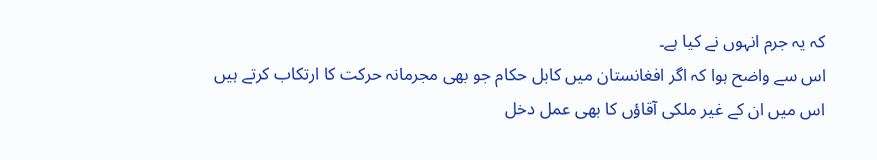کہ یہ جرم انہوں نے کیا ہے۔
اس سے واضح ہوا کہ اگر افغانستان میں کابل حکام جو بھی مجرمانہ حرکت کا ارتکاب کرتے ہیں اس میں ان کے غیر ملکی آقاؤں کا بھی عمل دخل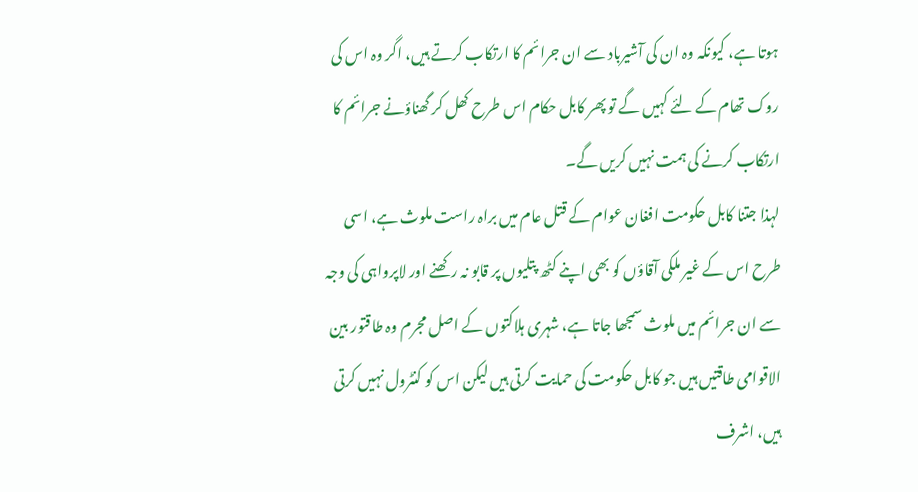ہوتا ہے، کیونکہ وہ ان کی آشیرباد سے ان جرائم کا ارتکاب کرتے ہیں، اگر وہ اس کی روک تھام کے لئے کہیں گے تو پھر کابل حکام اس طرح کھل کر گھناؤنے جرائم کا ارتکاب کرنے کی ہمت نہیں کریں گے۔
لہذا جتنا کابل حکومت افغان عوام کے قتل عام میں براہ راست ملوث ہے، اسی طرح اس کے غیر ملکی آقاؤں کو بھی اپنے کٹھ پتلیوں پر قابو نہ رکھنے اور لاپرواہی کی وجہ سے ان جرائم میں ملوث سمجھا جاتا ہے، شہری ہلاکتوں کے اصل مجرم وہ طاقتور بین الاقوامی طاقتیں ہیں جو کابل حکومت کی حمایت کرتی ہیں لیکن اس کو کنٹرول نہیں کرتی ہیں، اشرف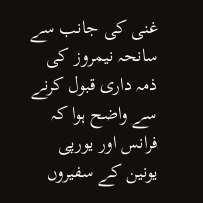غنی کی جانب سے سانحہ نیمروز کی ذمہ داری قبول کرنے سے واضح ہوا کہ فرانس اور یورپی یونین کے سفیروں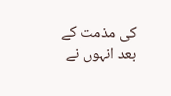کی مذمت کے بعد انہوں نے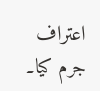اعتراف جرم کیا۔